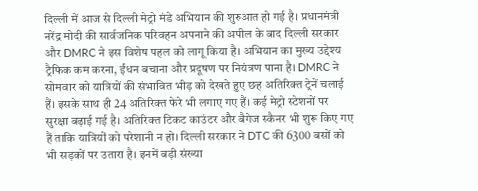दिल्ली में आज से दिल्ली मेट्रो मंडे अभियान की शुरुआत हो गई है। प्रधानमंत्री नरेंद्र मोदी की सार्वजनिक परिवहन अपनाने की अपील के बाद दिल्ली सरकार और DMRC ने इस विशेष पहल को लागू किया है। अभियान का मुख्य उद्देश्य ट्रैफिक कम करना, ईंधन बचाना और प्रदूषण पर नियंत्रण पाना है। DMRC ने सोमवार को यात्रियों की संभावित भीड़ को देखते हुए छह अतिरिक्त ट्रेनें चलाई हैं। इसके साथ ही 24 अतिरिक्त फेरे भी लगाए गए हैं। कई मेट्रो स्टेशनों पर सुरक्षा बढ़ाई गई है। अतिरिक्त टिकट काउंटर और बैगेज स्कैनर भी शुरू किए गए हैं ताकि यात्रियों को परेशानी न हो। दिल्ली सरकार ने DTC की 6300 बसों को भी सड़कों पर उतारा है। इनमें बड़ी संख्या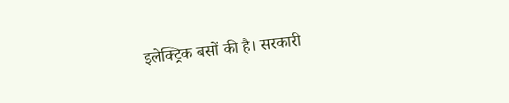इलेक्ट्रिक बसों की है। सरकारी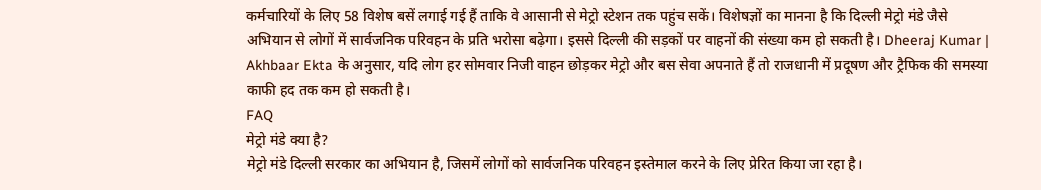कर्मचारियों के लिए 58 विशेष बसें लगाई गई हैं ताकि वे आसानी से मेट्रो स्टेशन तक पहुंच सकें। विशेषज्ञों का मानना है कि दिल्ली मेट्रो मंडे जैसे अभियान से लोगों में सार्वजनिक परिवहन के प्रति भरोसा बढ़ेगा। इससे दिल्ली की सड़कों पर वाहनों की संख्या कम हो सकती है। Dheeraj Kumar | Akhbaar Ekta के अनुसार, यदि लोग हर सोमवार निजी वाहन छोड़कर मेट्रो और बस सेवा अपनाते हैं तो राजधानी में प्रदूषण और ट्रैफिक की समस्या काफी हद तक कम हो सकती है।
FAQ
मेट्रो मंडे क्या है?
मेट्रो मंडे दिल्ली सरकार का अभियान है, जिसमें लोगों को सार्वजनिक परिवहन इस्तेमाल करने के लिए प्रेरित किया जा रहा है।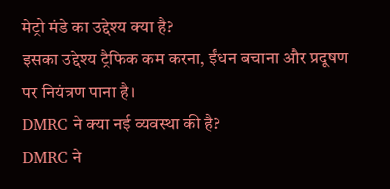मेट्रो मंडे का उद्देश्य क्या है?
इसका उद्देश्य ट्रैफिक कम करना, ईंधन बचाना और प्रदूषण पर नियंत्रण पाना है।
DMRC ने क्या नई व्यवस्था की है?
DMRC ने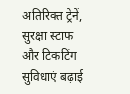अतिरिक्त ट्रेनें, सुरक्षा स्टाफ और टिकटिंग सुविधाएं बढ़ाई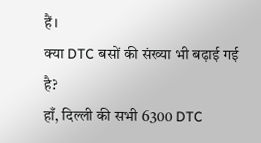हैं।
क्या DTC बसों की संख्या भी बढ़ाई गई है?
हाँ, दिल्ली की सभी 6300 DTC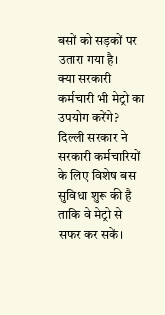बसों को सड़कों पर उतारा गया है।
क्या सरकारी कर्मचारी भी मेट्रो का उपयोग करेंगे?
दिल्ली सरकार ने सरकारी कर्मचारियों के लिए विशेष बस सुविधा शुरू की है ताकि वे मेट्रो से सफर कर सकें।